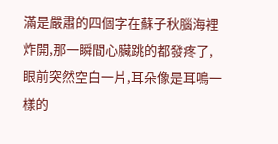滿是嚴肅的四個字在蘇子秋腦海裡炸開,那一瞬間心臟跳的都發疼了,眼前突然空白一片,耳朵像是耳鳴一樣的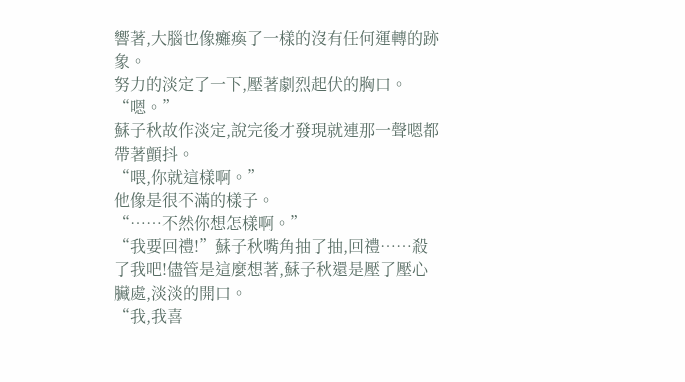響著,大腦也像癱瘓了一樣的沒有任何運轉的跡象。
努力的淡定了一下,壓著劇烈起伏的胸口。
“嗯。”
蘇子秋故作淡定,說完後才發現就連那一聲嗯都帶著顫抖。
“喂,你就這樣啊。”
他像是很不滿的樣子。
“……不然你想怎樣啊。”
“我要回禮!”蘇子秋嘴角抽了抽,回禮……殺了我吧!儘管是這麼想著,蘇子秋還是壓了壓心臟處,淡淡的開口。
“我,我喜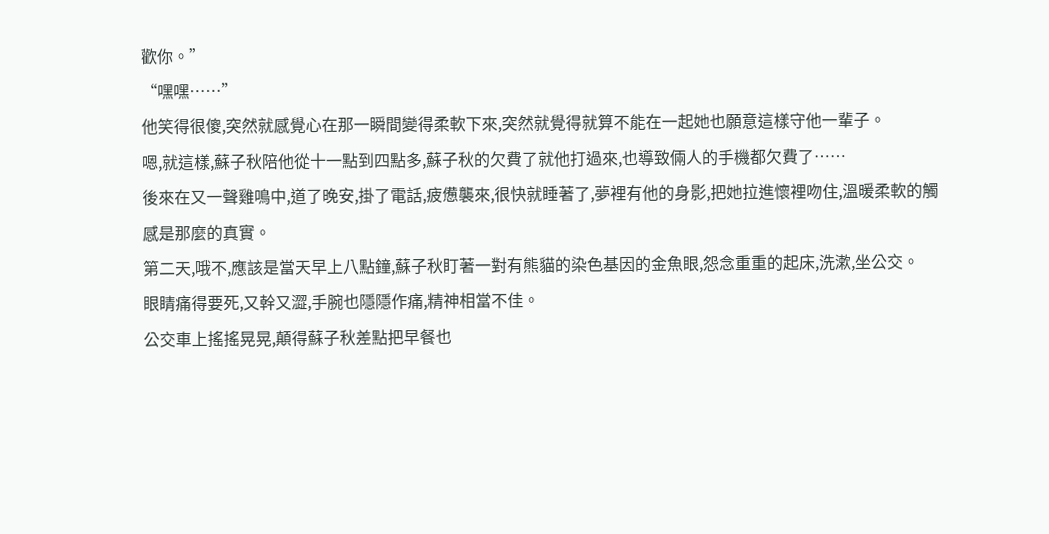歡你。”
“嘿嘿……”
他笑得很傻,突然就感覺心在那一瞬間變得柔軟下來,突然就覺得就算不能在一起她也願意這樣守他一輩子。
嗯,就這樣,蘇子秋陪他從十一點到四點多,蘇子秋的欠費了就他打過來,也導致倆人的手機都欠費了……
後來在又一聲雞鳴中,道了晚安,掛了電話,疲憊襲來,很快就睡著了,夢裡有他的身影,把她拉進懷裡吻住,溫暖柔軟的觸感是那麼的真實。
第二天,哦不,應該是當天早上八點鐘,蘇子秋盯著一對有熊貓的染色基因的金魚眼,怨念重重的起床,洗漱,坐公交。
眼睛痛得要死,又幹又澀,手腕也隱隱作痛,精神相當不佳。
公交車上搖搖晃晃,顛得蘇子秋差點把早餐也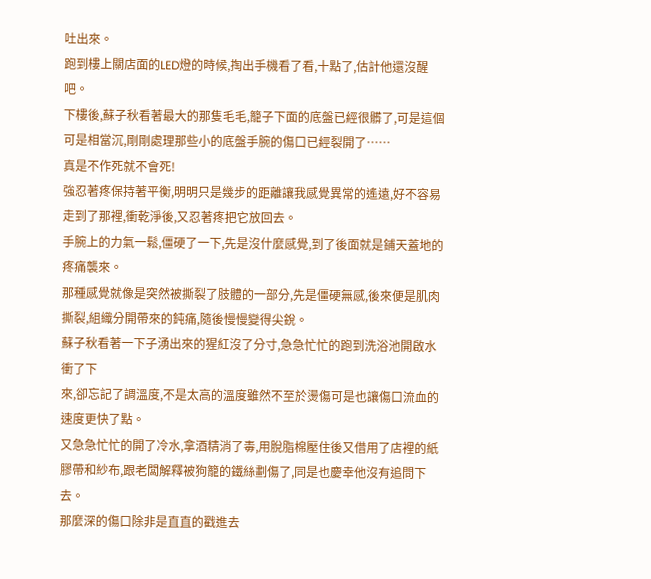吐出來。
跑到樓上關店面的LED燈的時候,掏出手機看了看,十點了,估計他還沒醒吧。
下樓後,蘇子秋看著最大的那隻毛毛,籠子下面的底盤已經很髒了,可是這個可是相當沉,剛剛處理那些小的底盤手腕的傷口已經裂開了……
真是不作死就不會死!
強忍著疼保持著平衡,明明只是幾步的距離讓我感覺異常的遙遠,好不容易走到了那裡,衝乾淨後,又忍著疼把它放回去。
手腕上的力氣一鬆,僵硬了一下,先是沒什麼感覺,到了後面就是鋪天蓋地的疼痛襲來。
那種感覺就像是突然被撕裂了肢體的一部分,先是僵硬無感,後來便是肌肉撕裂,組織分開帶來的鈍痛,隨後慢慢變得尖銳。
蘇子秋看著一下子湧出來的猩紅沒了分寸,急急忙忙的跑到洗浴池開啟水衝了下
來,卻忘記了調溫度,不是太高的溫度雖然不至於燙傷可是也讓傷口流血的速度更快了點。
又急急忙忙的開了冷水,拿酒精消了毒,用脫脂棉壓住後又借用了店裡的紙膠帶和紗布,跟老闆解釋被狗籠的鐵絲劃傷了,同是也慶幸他沒有追問下去。
那麼深的傷口除非是直直的戳進去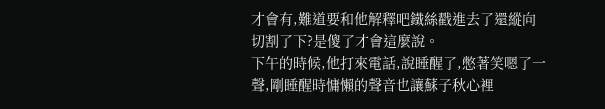才會有,難道要和他解釋吧鐵絲戳進去了還縱向切割了下?是傻了才會這麼說。
下午的時候,他打來電話,說睡醒了,憋著笑嗯了一聲,剛睡醒時慵懶的聲音也讓蘇子秋心裡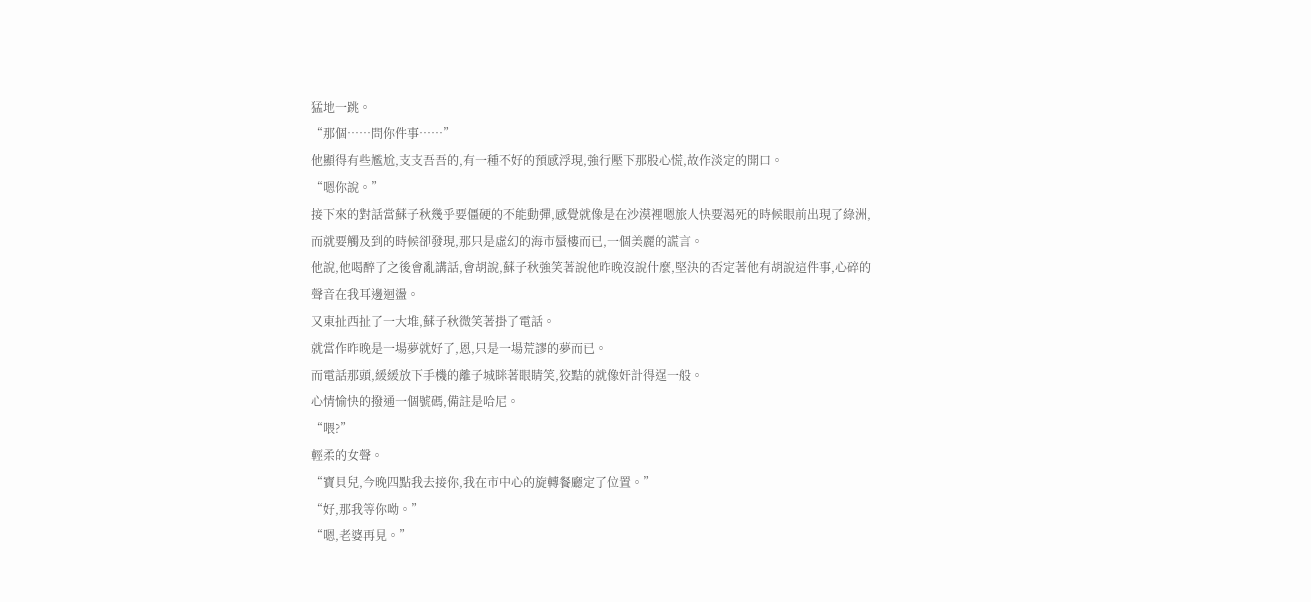猛地一跳。
“那個……問你件事……”
他顯得有些尷尬,支支吾吾的,有一種不好的預感浮現,強行壓下那股心慌,故作淡定的開口。
“嗯你說。”
接下來的對話當蘇子秋幾乎要僵硬的不能動彈,感覺就像是在沙漠裡嗯旅人快要渴死的時候眼前出現了綠洲,而就要觸及到的時候卻發現,那只是虛幻的海市蜃樓而已,一個美麗的謊言。
他說,他喝醉了之後會亂講話,會胡說,蘇子秋強笑著說他昨晚沒說什麼,堅決的否定著他有胡說這件事,心碎的聲音在我耳邊迴盪。
又東扯西扯了一大堆,蘇子秋微笑著掛了電話。
就當作昨晚是一場夢就好了,恩,只是一場荒謬的夢而已。
而電話那頭,緩緩放下手機的離子城眯著眼睛笑,狡黠的就像奸計得逞一般。
心情愉快的撥通一個號碼,備註是哈尼。
“喂?”
輕柔的女聲。
“寶貝兒,今晚四點我去接你,我在市中心的旋轉餐廳定了位置。”
“好,那我等你呦。”
“嗯,老婆再見。”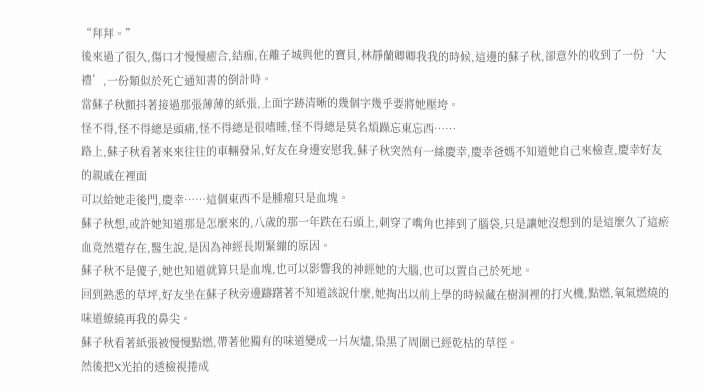“拜拜。”
後來過了很久,傷口才慢慢癒合,結痂,在離子城與他的寶貝,林靜蘭卿卿我我的時候,這邊的蘇子秋,卻意外的收到了一份‘大禮’,一份類似於死亡通知書的倒計時。
當蘇子秋顫抖著接過那張薄薄的紙張,上面字跡清晰的幾個字幾乎要將她壓垮。
怪不得,怪不得總是頭痛,怪不得總是很嗜睡,怪不得總是莫名煩躁忘東忘西……
路上,蘇子秋看著來來往往的車輛發呆,好友在身邊安慰我,蘇子秋突然有一絲慶幸,慶幸爸媽不知道她自己來檢查,慶幸好友的親戚在裡面
可以給她走後門,慶幸……這個東西不是腫瘤只是血塊。
蘇子秋想,或許她知道那是怎麼來的,八歲的那一年跌在石頭上,刺穿了嘴角也摔到了腦袋,只是讓她沒想到的是這麼久了這瘀血竟然還存在,醫生說,是因為神經長期緊繃的原因。
蘇子秋不是傻子,她也知道就算只是血塊,也可以影響我的神經她的大腦,也可以置自己於死地。
回到熟悉的草坪,好友坐在蘇子秋旁邊躊躇著不知道該說什麼,她掏出以前上學的時候藏在樹洞裡的打火機,點燃,氧氣燃燒的味道繚繞再我的鼻尖。
蘇子秋看著紙張被慢慢點燃,帶著他獨有的味道變成一片灰燼,染黑了周圍已經乾枯的草徑。
然後把X光拍的透檢視捲成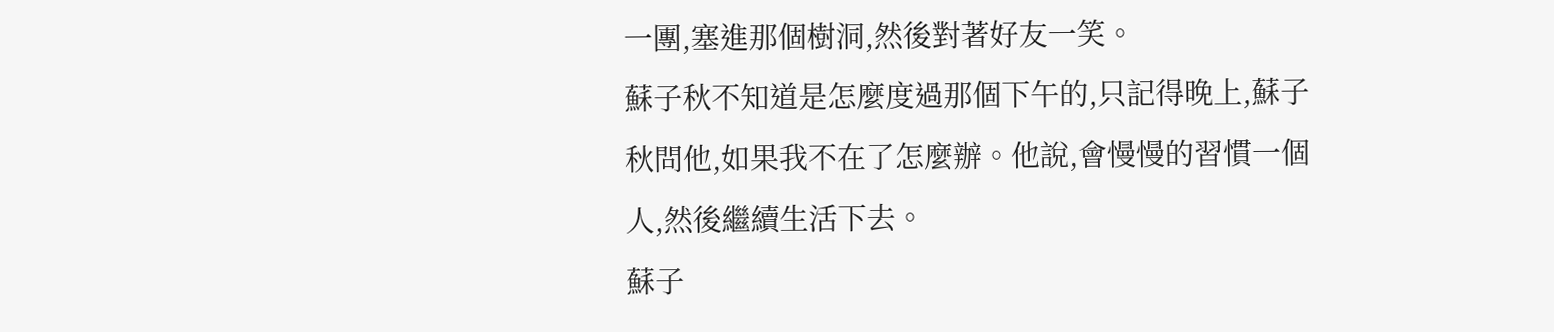一團,塞進那個樹洞,然後對著好友一笑。
蘇子秋不知道是怎麼度過那個下午的,只記得晚上,蘇子秋問他,如果我不在了怎麼辦。他說,會慢慢的習慣一個人,然後繼續生活下去。
蘇子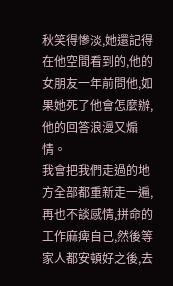秋笑得慘淡,她還記得在他空間看到的,他的女朋友一年前問他,如果她死了他會怎麼辦,他的回答浪漫又煽情。
我會把我們走過的地方全部都重新走一遍,再也不談感情,拼命的工作麻痺自己,然後等家人都安頓好之後,去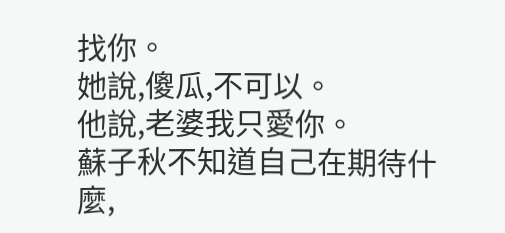找你。
她說,傻瓜,不可以。
他說,老婆我只愛你。
蘇子秋不知道自己在期待什麼,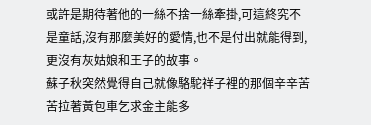或許是期待著他的一絲不捨一絲牽掛,可這終究不是童話,沒有那麼美好的愛情,也不是付出就能得到,更沒有灰姑娘和王子的故事。
蘇子秋突然覺得自己就像駱駝祥子裡的那個辛辛苦苦拉著黃包車乞求金主能多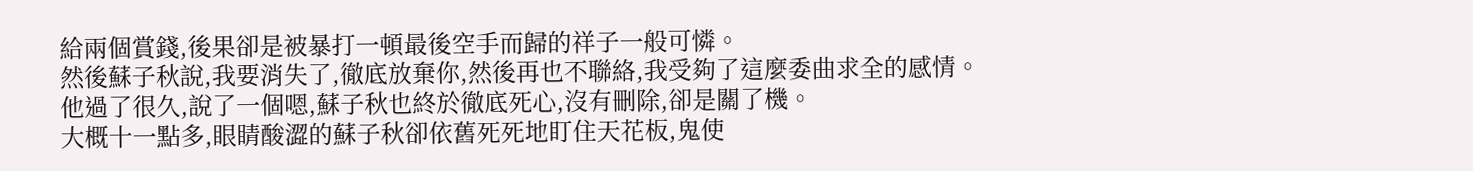給兩個賞錢,後果卻是被暴打一頓最後空手而歸的祥子一般可憐。
然後蘇子秋說,我要消失了,徹底放棄你,然後再也不聯絡,我受夠了這麼委曲求全的感情。
他過了很久,說了一個嗯,蘇子秋也終於徹底死心,沒有刪除,卻是關了機。
大概十一點多,眼睛酸澀的蘇子秋卻依舊死死地盯住天花板,鬼使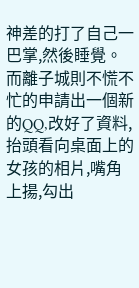神差的打了自己一巴掌,然後睡覺。
而離子城則不慌不忙的申請出一個新的QQ,改好了資料,抬頭看向桌面上的女孩的相片,嘴角上揚,勾出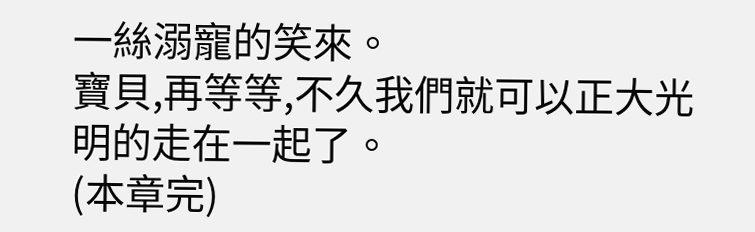一絲溺寵的笑來。
寶貝,再等等,不久我們就可以正大光明的走在一起了。
(本章完)